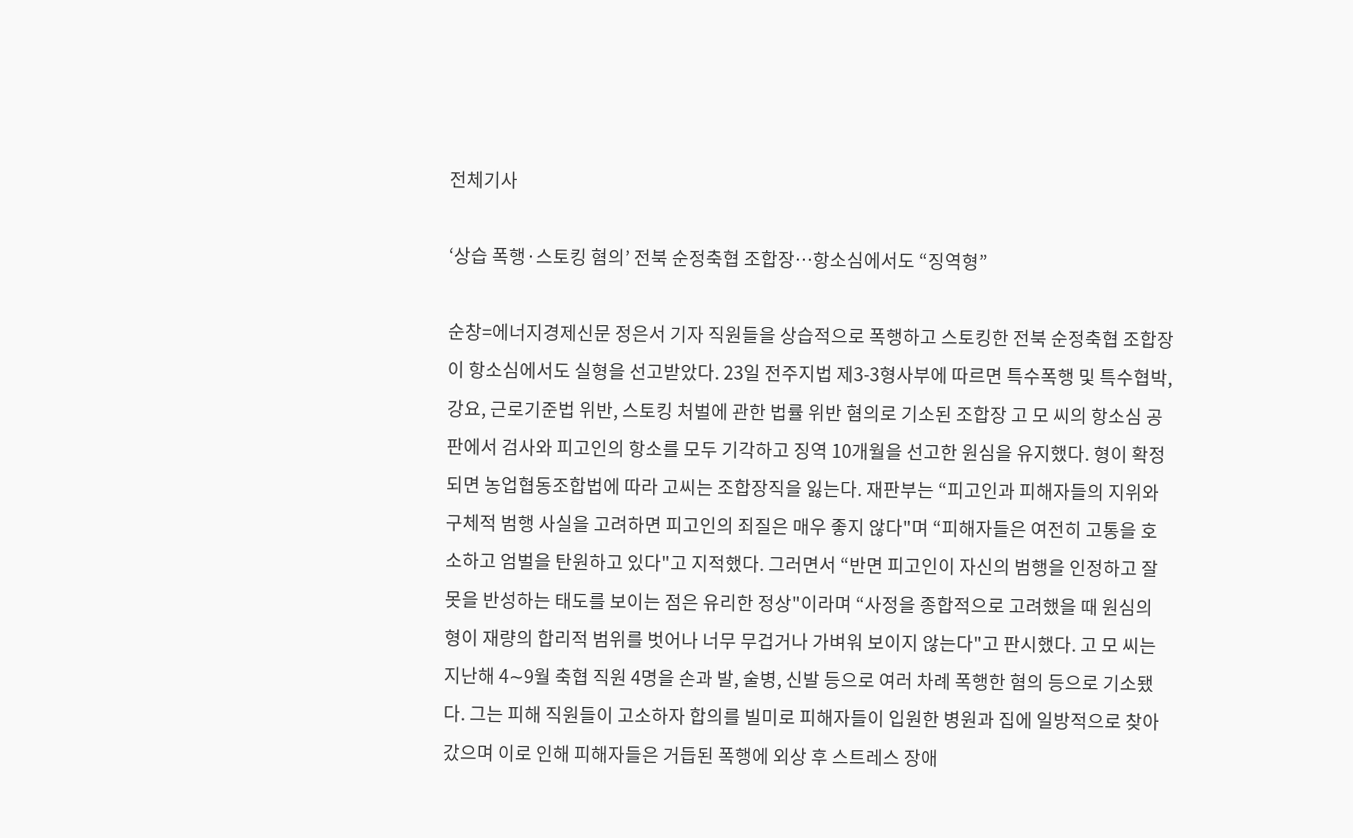전체기사

‘상습 폭행·스토킹 혐의’ 전북 순정축협 조합장…항소심에서도 “징역형”

순창=에너지경제신문 정은서 기자 직원들을 상습적으로 폭행하고 스토킹한 전북 순정축협 조합장이 항소심에서도 실형을 선고받았다. 23일 전주지법 제3-3형사부에 따르면 특수폭행 및 특수협박, 강요, 근로기준법 위반, 스토킹 처벌에 관한 법률 위반 혐의로 기소된 조합장 고 모 씨의 항소심 공판에서 검사와 피고인의 항소를 모두 기각하고 징역 10개월을 선고한 원심을 유지했다. 형이 확정되면 농업협동조합법에 따라 고씨는 조합장직을 잃는다. 재판부는 “피고인과 피해자들의 지위와 구체적 범행 사실을 고려하면 피고인의 죄질은 매우 좋지 않다"며 “피해자들은 여전히 고통을 호소하고 엄벌을 탄원하고 있다"고 지적했다. 그러면서 “반면 피고인이 자신의 범행을 인정하고 잘못을 반성하는 태도를 보이는 점은 유리한 정상"이라며 “사정을 종합적으로 고려했을 때 원심의 형이 재량의 합리적 범위를 벗어나 너무 무겁거나 가벼워 보이지 않는다"고 판시했다. 고 모 씨는 지난해 4∼9월 축협 직원 4명을 손과 발, 술병, 신발 등으로 여러 차례 폭행한 혐의 등으로 기소됐다. 그는 피해 직원들이 고소하자 합의를 빌미로 피해자들이 입원한 병원과 집에 일방적으로 찾아갔으며 이로 인해 피해자들은 거듭된 폭행에 외상 후 스트레스 장애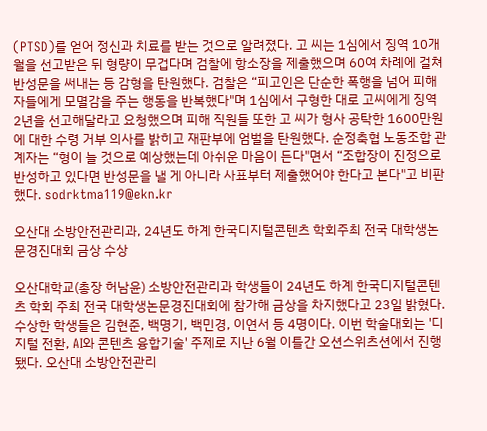(PTSD)를 얻어 정신과 치료를 받는 것으로 알려졌다. 고 씨는 1심에서 징역 10개월을 선고받은 뒤 형량이 무겁다며 검찰에 항소장을 제출했으며 60여 차례에 걸쳐 반성문을 써내는 등 감형을 탄원했다. 검찰은 “피고인은 단순한 폭행을 넘어 피해자들에게 모멸감을 주는 행동을 반복했다"며 1심에서 구형한 대로 고씨에게 징역 2년을 선고해달라고 요청했으며 피해 직원들 또한 고 씨가 형사 공탁한 1600만원에 대한 수령 거부 의사를 밝히고 재판부에 엄벌을 탄원했다. 순정축협 노동조합 관계자는 “형이 늘 것으로 예상했는데 아쉬운 마음이 든다"면서 “조합장이 진정으로 반성하고 있다면 반성문을 낼 게 아니라 사표부터 제출했어야 한다고 본다"고 비판했다. sodrktma119@ekn.kr

오산대 소방안전관리과, 24년도 하계 한국디지털콘텐츠 학회주최 전국 대학생논문경진대회 금상 수상

오산대학교(총장 허남윤) 소방안전관리과 학생들이 24년도 하계 한국디지털콘텐츠 학회 주최 전국 대학생논문경진대회에 참가해 금상을 차지했다고 23일 밝혔다. 수상한 학생들은 김현준, 백명기, 백민경, 이연서 등 4명이다. 이번 학술대회는 '디지털 전환, AI와 콘텐츠 융합기술' 주제로 지난 6월 이틀간 오션스위츠션에서 진행됐다. 오산대 소방안전관리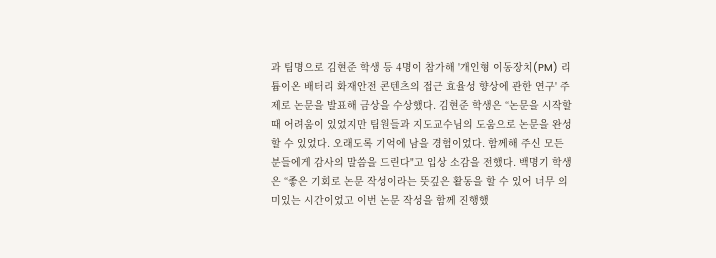과 팀명으로 김현준 학생 등 4명이 참가해 '개인형 이동장치(PM) 리튬이온 배터리 화재안전 콘텐츠의 접근 효율성 향상에 관한 연구' 주제로 논문을 발표해 금상을 수상했다. 김현준 학생은 “논문을 시작할 때 어려움이 있었지만 팀원들과 지도교수님의 도움으로 논문을 완성할 수 있었다. 오래도록 기억에 남을 경험이었다. 함께해 주신 모든 분들에게 감사의 말씀을 드린다"고 입상 소감을 전했다. 백명기 학생은 “좋은 기회로 논문 작성이라는 뜻깊은 활동을 할 수 있어 너무 의미있는 시간이었고 이번 논문 작성을 함께 진행했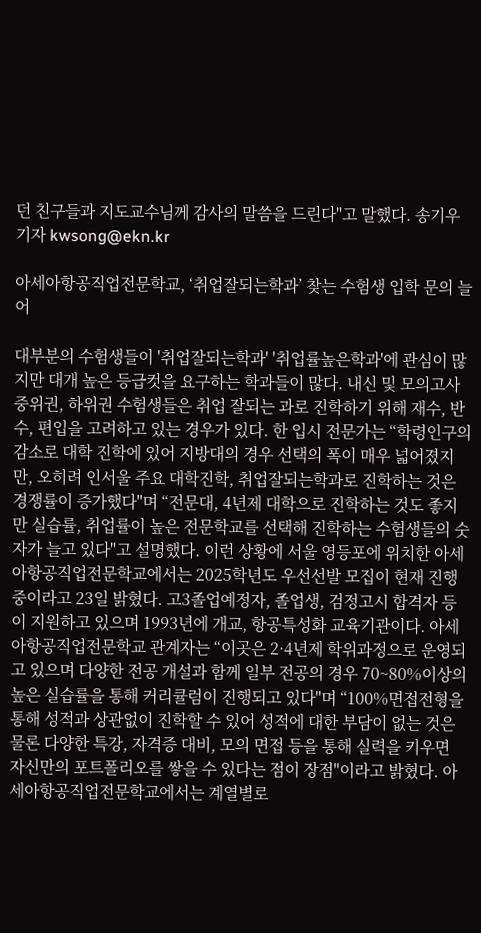던 친구들과 지도교수님께 감사의 말씀을 드린다"고 말했다. 송기우 기자 kwsong@ekn.kr

아세아항공직업전문학교, ‘취업잘되는학과’ 찾는 수험생 입학 문의 늘어

대부분의 수험생들이 '취업잘되는학과' '취업률높은학과'에 관심이 많지만 대개 높은 등급컷을 요구하는 학과들이 많다. 내신 및 모의고사 중위권, 하위권 수험생들은 취업 잘되는 과로 진학하기 위해 재수, 반수, 편입을 고려하고 있는 경우가 있다. 한 입시 전문가는 “학령인구의 감소로 대학 진학에 있어 지방대의 경우 선택의 폭이 매우 넓어졌지만, 오히려 인서울 주요 대학진학, 취업잘되는학과로 진학하는 것은 경쟁률이 증가했다"며 “전문대, 4년제 대학으로 진학하는 것도 좋지만 실습률, 취업률이 높은 전문학교를 선택해 진학하는 수험생들의 숫자가 늘고 있다"고 설명했다. 이런 상황에 서울 영등포에 위치한 아세아항공직업전문학교에서는 2025학년도 우선선발 모집이 현재 진행 중이라고 23일 밝혔다. 고3졸업예정자, 졸업생, 검정고시 합격자 등이 지원하고 있으며 1993년에 개교, 항공특성화 교육기관이다. 아세아항공직업전문학교 관계자는 “이곳은 2·4년제 학위과정으로 운영되고 있으며 다양한 전공 개설과 함께 일부 전공의 경우 70~80%이상의 높은 실습률을 통해 커리큘럼이 진행되고 있다"며 “100%면접전형을 통해 성적과 상관없이 진학할 수 있어 성적에 대한 부담이 없는 것은 물론 다양한 특강, 자격증 대비, 모의 면접 등을 통해 실력을 키우면 자신만의 포트폴리오를 쌓을 수 있다는 점이 장점"이라고 밝혔다. 아세아항공직업전문학교에서는 계열별로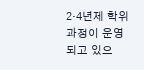2·4년제 학위 과정이 운영되고 있으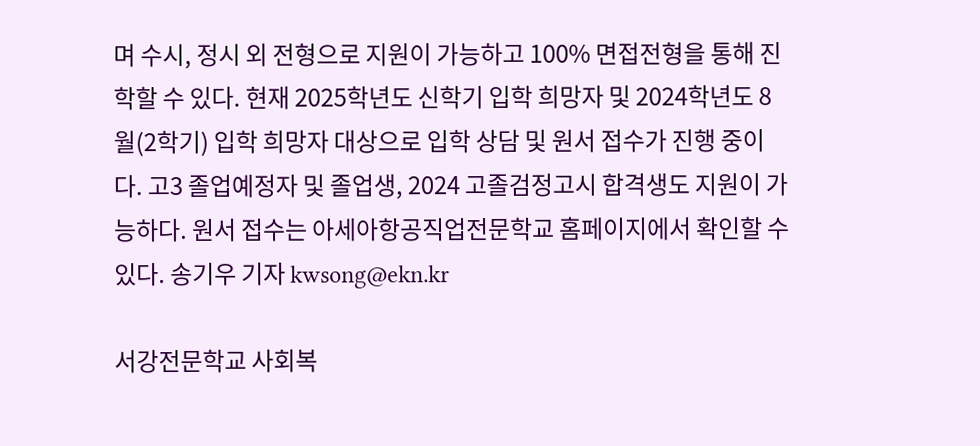며 수시, 정시 외 전형으로 지원이 가능하고 100% 면접전형을 통해 진학할 수 있다. 현재 2025학년도 신학기 입학 희망자 및 2024학년도 8월(2학기) 입학 희망자 대상으로 입학 상담 및 원서 접수가 진행 중이다. 고3 졸업예정자 및 졸업생, 2024 고졸검정고시 합격생도 지원이 가능하다. 원서 접수는 아세아항공직업전문학교 홈페이지에서 확인할 수 있다. 송기우 기자 kwsong@ekn.kr

서강전문학교 사회복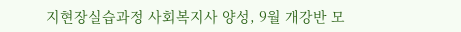지현장실습과정 사회복지사 양성, 9월 개강반 모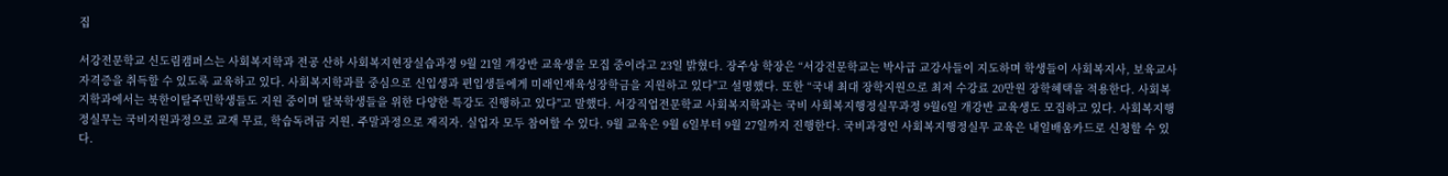집

서강전문학교 신도림캠퍼스는 사회복지학과 전공 산하 사회복지현장실습과정 9월 21일 개강반 교육생을 모집 중이라고 23일 밝혔다. 장주상 학장은 “서강전문학교는 박사급 교강사들이 지도하며 학생들이 사회복지사, 보육교사 자격증을 취득할 수 있도록 교육하고 있다. 사회복지학과를 중심으로 신입생과 편입생들에게 미래인재육성장학금을 지원하고 있다"고 설명했다. 또한 “국내 최대 장학지원으로 최저 수강료 20만원 장학혜택을 적용한다. 사회복지학과에서는 북한이탈주민학생들도 지원 중이며 탈북학생들을 위한 다양한 특강도 진행하고 있다"고 말했다. 서강직업전문학교 사회복지학과는 국비 사회복지행정실무과정 9월6일 개강반 교육생도 모집하고 있다. 사회복지행정실무는 국비지원과정으로 교재 무료, 학습독려금 지원. 주말과정으로 재직자. 실업자 모두 참여할 수 있다. 9월 교육은 9월 6일부터 9월 27일까지 진행한다. 국비과정인 사회복지행정실무 교육은 내일배움카드로 신청할 수 있다.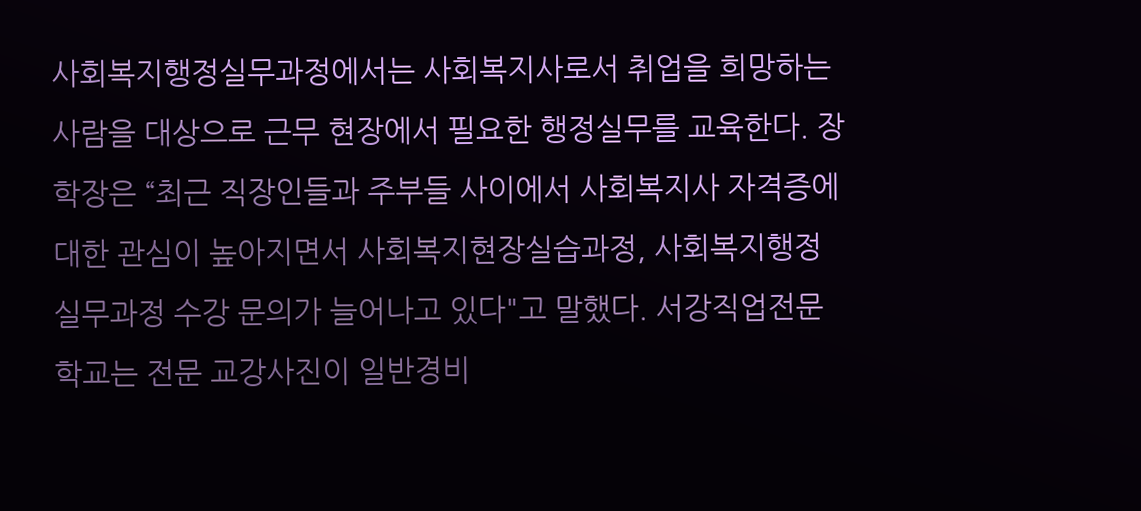사회복지행정실무과정에서는 사회복지사로서 취업을 희망하는 사람을 대상으로 근무 현장에서 필요한 행정실무를 교육한다. 장 학장은 “최근 직장인들과 주부들 사이에서 사회복지사 자격증에 대한 관심이 높아지면서 사회복지현장실습과정, 사회복지행정실무과정 수강 문의가 늘어나고 있다"고 말했다. 서강직업전문학교는 전문 교강사진이 일반경비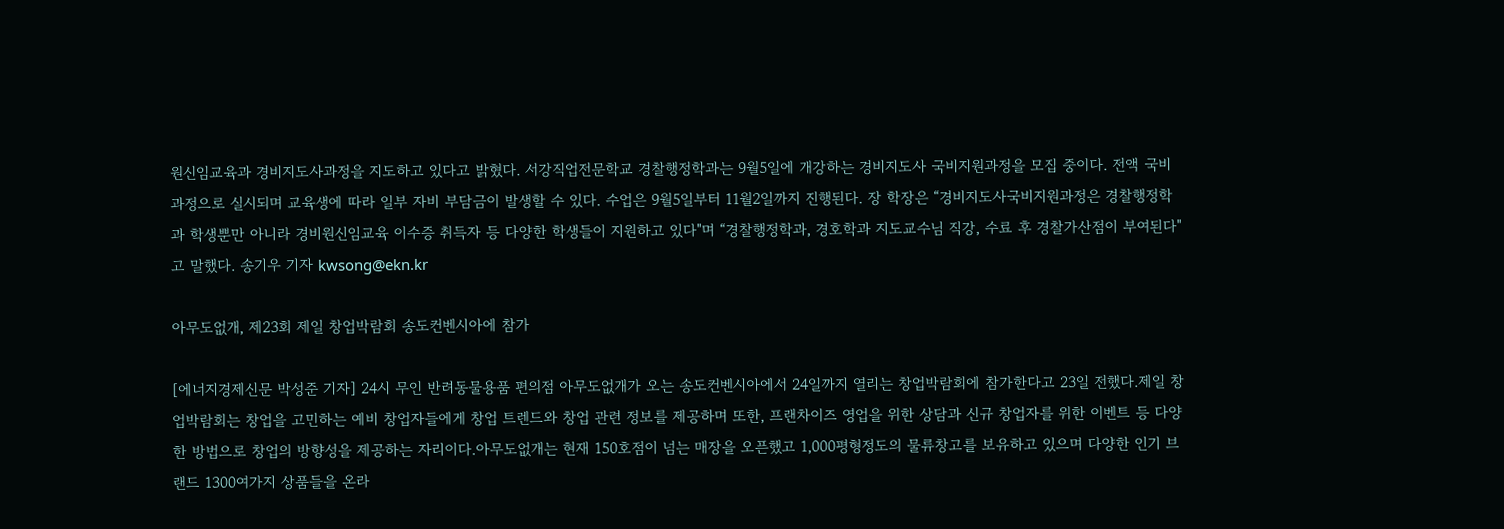원신임교육과 경비지도사과정을 지도하고 있다고 밝혔다. 서강직업전문학교 경찰행정학과는 9월5일에 개강하는 경비지도사 국비지원과정을 모집 중이다. 전액 국비과정으로 실시되며 교육생에 따라 일부 자비 부담금이 발생할 수 있다. 수업은 9월5일부터 11월2일까지 진행된다. 장 학장은 “경비지도사국비지원과정은 경찰행정학과 학생뿐만 아니라 경비원신임교육 이수증 취득자 등 다양한 학생들이 지원하고 있다"며 “경찰행정학과, 경호학과 지도교수님 직강, 수료 후 경찰가산점이 부여된다"고 말했다. 송기우 기자 kwsong@ekn.kr

아무도없개, 제23회 제일 창업박람회 송도컨벤시아에 참가

[에너지경제신문 박성준 기자] 24시 무인 반려동물용품 편의점 아무도없개가 오는 송도컨벤시아에서 24일까지 열리는 창업박람회에 참가한다고 23일 전했다.제일 창업박람회는 창업을 고민하는 예비 창업자들에게 창업 트렌드와 창업 관련 정보를 제공하며 또한, 프랜차이즈 영업을 위한 상담과 신규 창업자를 위한 이벤트 등 다양한 방법으로 창업의 방향성을 제공하는 자리이다.아무도없개는 현재 150호점이 넘는 매장을 오픈했고 1,000평형정도의 물류창고를 보유하고 있으며 다양한 인기 브랜드 1300여가지 상품들을 온라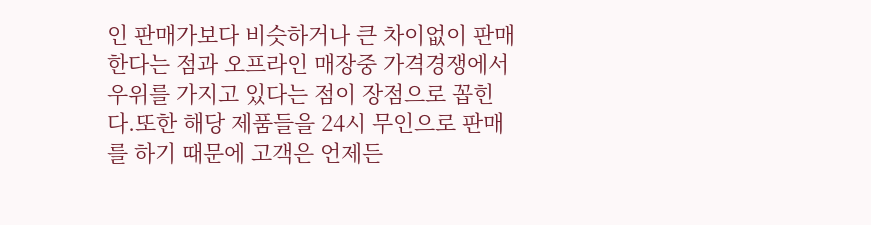인 판매가보다 비슷하거나 큰 차이없이 판매한다는 점과 오프라인 매장중 가격경쟁에서 우위를 가지고 있다는 점이 장점으로 꼽힌다.또한 해당 제품들을 24시 무인으로 판매를 하기 때문에 고객은 언제든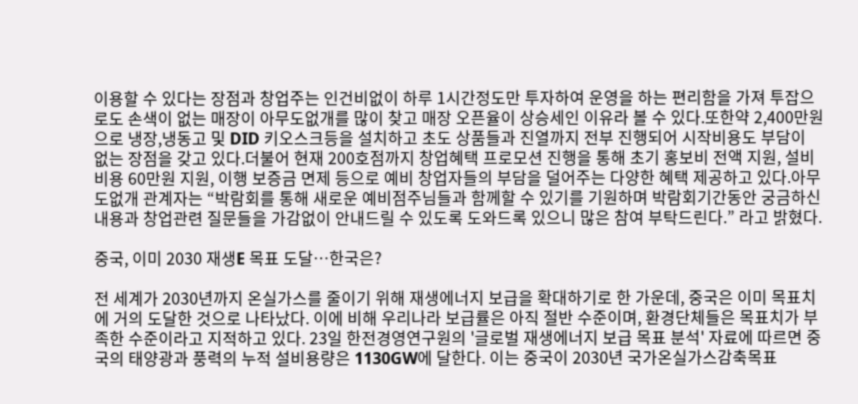이용할 수 있다는 장점과 창업주는 인건비없이 하루 1시간정도만 투자하여 운영을 하는 편리함을 가져 투잡으로도 손색이 없는 매장이 아무도없개를 많이 찾고 매장 오픈율이 상승세인 이유라 볼 수 있다.또한약 2,400만원으로 냉장,냉동고 및 DID 키오스크등을 설치하고 초도 상품들과 진열까지 전부 진행되어 시작비용도 부담이 없는 장점을 갖고 있다.더불어 현재 200호점까지 창업혜택 프로모션 진행을 통해 초기 홍보비 전액 지원, 설비 비용 60만원 지원, 이행 보증금 면제 등으로 예비 창업자들의 부담을 덜어주는 다양한 혜택 제공하고 있다.아무도없개 관계자는 “박람회를 통해 새로운 예비점주님들과 함께할 수 있기를 기원하며 박람회기간동안 궁금하신 내용과 창업관련 질문들을 가감없이 안내드릴 수 있도록 도와드록 있으니 많은 참여 부탁드린다.” 라고 밝혔다.

중국, 이미 2030 재생E 목표 도달…한국은?

전 세계가 2030년까지 온실가스를 줄이기 위해 재생에너지 보급을 확대하기로 한 가운데, 중국은 이미 목표치에 거의 도달한 것으로 나타났다. 이에 비해 우리나라 보급률은 아직 절반 수준이며, 환경단체들은 목표치가 부족한 수준이라고 지적하고 있다. 23일 한전경영연구원의 '글로벌 재생에너지 보급 목표 분석' 자료에 따르면 중국의 태양광과 풍력의 누적 설비용량은 1130GW에 달한다. 이는 중국이 2030년 국가온실가스감축목표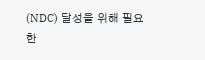(NDC) 달성을 위해 필요한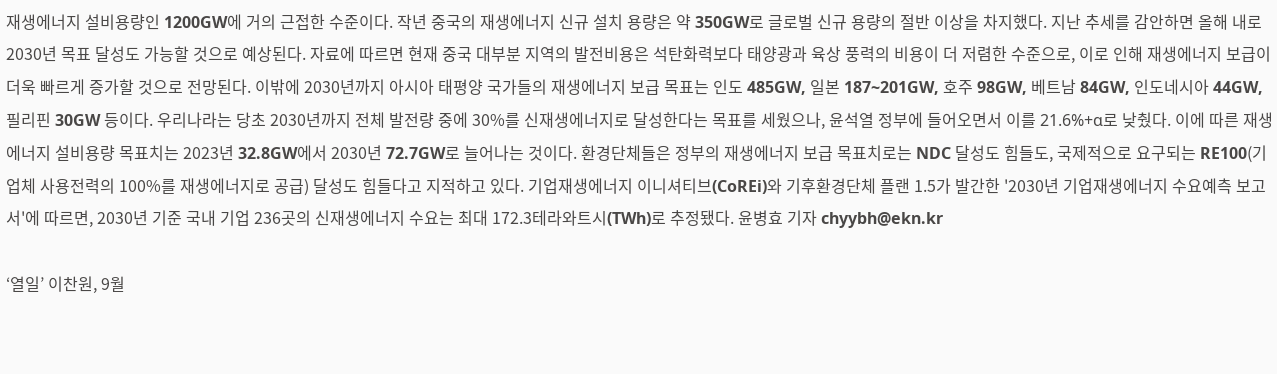재생에너지 설비용량인 1200GW에 거의 근접한 수준이다. 작년 중국의 재생에너지 신규 설치 용량은 약 350GW로 글로벌 신규 용량의 절반 이상을 차지했다. 지난 추세를 감안하면 올해 내로 2030년 목표 달성도 가능할 것으로 예상된다. 자료에 따르면 현재 중국 대부분 지역의 발전비용은 석탄화력보다 태양광과 육상 풍력의 비용이 더 저렴한 수준으로, 이로 인해 재생에너지 보급이 더욱 빠르게 증가할 것으로 전망된다. 이밖에 2030년까지 아시아 태평양 국가들의 재생에너지 보급 목표는 인도 485GW, 일본 187~201GW, 호주 98GW, 베트남 84GW, 인도네시아 44GW, 필리핀 30GW 등이다. 우리나라는 당초 2030년까지 전체 발전량 중에 30%를 신재생에너지로 달성한다는 목표를 세웠으나, 윤석열 정부에 들어오면서 이를 21.6%+α로 낮췄다. 이에 따른 재생에너지 설비용량 목표치는 2023년 32.8GW에서 2030년 72.7GW로 늘어나는 것이다. 환경단체들은 정부의 재생에너지 보급 목표치로는 NDC 달성도 힘들도, 국제적으로 요구되는 RE100(기업체 사용전력의 100%를 재생에너지로 공급) 달성도 힘들다고 지적하고 있다. 기업재생에너지 이니셔티브(CoREi)와 기후환경단체 플랜 1.5가 발간한 '2030년 기업재생에너지 수요예측 보고서'에 따르면, 2030년 기준 국내 기업 236곳의 신재생에너지 수요는 최대 172.3테라와트시(TWh)로 추정됐다. 윤병효 기자 chyybh@ekn.kr

‘열일’ 이찬원, 9월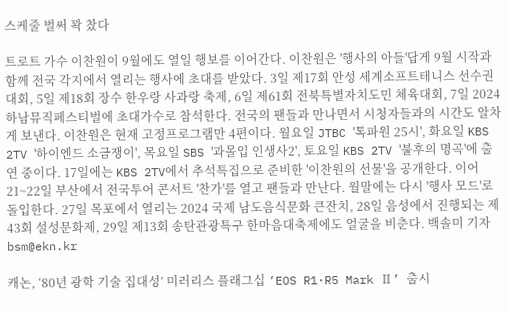스케줄 벌써 꽉 찼다

트로트 가수 이찬원이 9월에도 열일 행보를 이어간다. 이찬원은 '행사의 아들'답게 9월 시작과 함께 전국 각지에서 열리는 행사에 초대를 받았다. 3일 제17회 안성 세계소프트테니스 선수권대회, 5일 제18회 장수 한우랑 사과랑 축제, 6일 제61회 전북특별자치도민 체육대회, 7일 2024 하남뮤직페스티벌에 초대가수로 참석한다. 전국의 팬들과 만나면서 시청자들과의 시간도 알차게 보낸다. 이찬원은 현재 고정프로그램만 4편이다. 월요일 JTBC '톡파원 25시', 화요일 KBS 2TV '하이엔드 소금쟁이', 목요일 SBS '과몰입 인생사2', 토요일 KBS 2TV '불후의 명곡'에 출연 중이다. 17일에는 KBS 2TV에서 추석특집으로 준비한 '이찬원의 선물'을 공개한다. 이어 21~22일 부산에서 전국투어 콘서트 '찬가'를 열고 팬들과 만난다. 월말에는 다시 '행사 모드'로 돌입한다. 27일 목포에서 열리는 2024 국제 남도음식문화 큰잔치, 28일 음성에서 진행되는 제43회 설성문화제, 29일 제13회 송탄관광특구 한마음대축제에도 얼굴을 비춘다. 백솔미 기자 bsm@ekn.kr

캐논, ‘80년 광학 기술 집대성’ 미러리스 플래그십 ‘EOS R1·R5 Mark Ⅱ’ 출시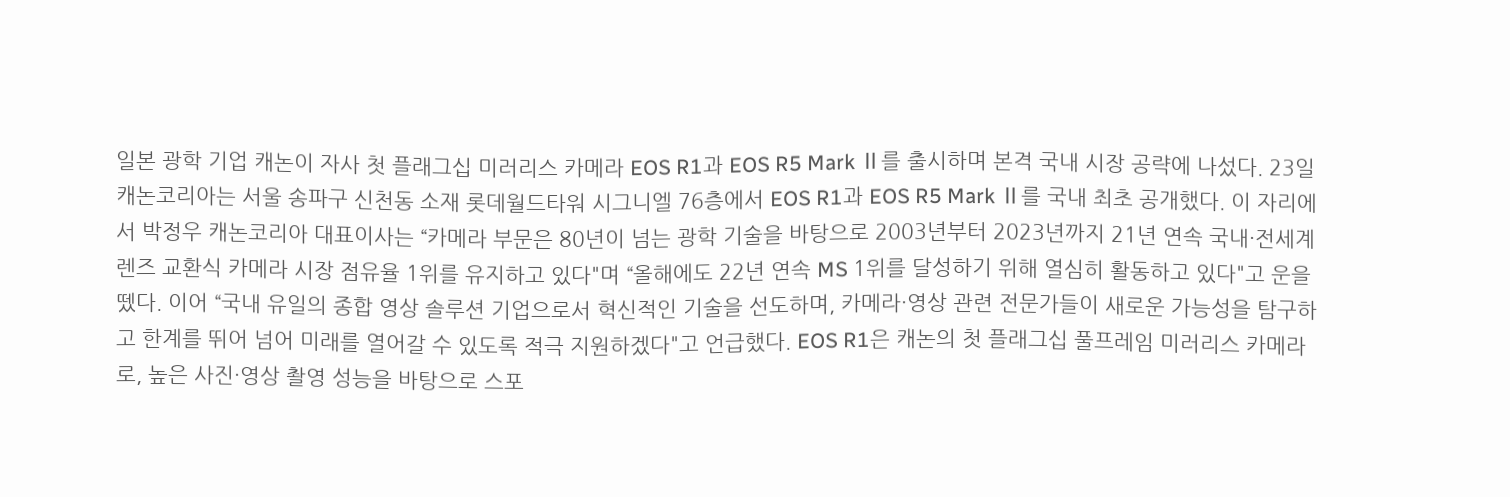일본 광학 기업 캐논이 자사 첫 플래그십 미러리스 카메라 EOS R1과 EOS R5 Mark Ⅱ를 출시하며 본격 국내 시장 공략에 나섰다. 23일 캐논코리아는 서울 송파구 신천동 소재 롯데월드타워 시그니엘 76층에서 EOS R1과 EOS R5 Mark Ⅱ를 국내 최초 공개했다. 이 자리에서 박정우 캐논코리아 대표이사는 “카메라 부문은 80년이 넘는 광학 기술을 바탕으로 2003년부터 2023년까지 21년 연속 국내·전세계 렌즈 교환식 카메라 시장 점유율 1위를 유지하고 있다"며 “올해에도 22년 연속 MS 1위를 달성하기 위해 열심히 활동하고 있다"고 운을 뗐다. 이어 “국내 유일의 종합 영상 솔루션 기업으로서 혁신적인 기술을 선도하며, 카메라·영상 관련 전문가들이 새로운 가능성을 탐구하고 한계를 뛰어 넘어 미래를 열어갈 수 있도록 적극 지원하겠다"고 언급했다. EOS R1은 캐논의 첫 플래그십 풀프레임 미러리스 카메라로, 높은 사진·영상 촬영 성능을 바탕으로 스포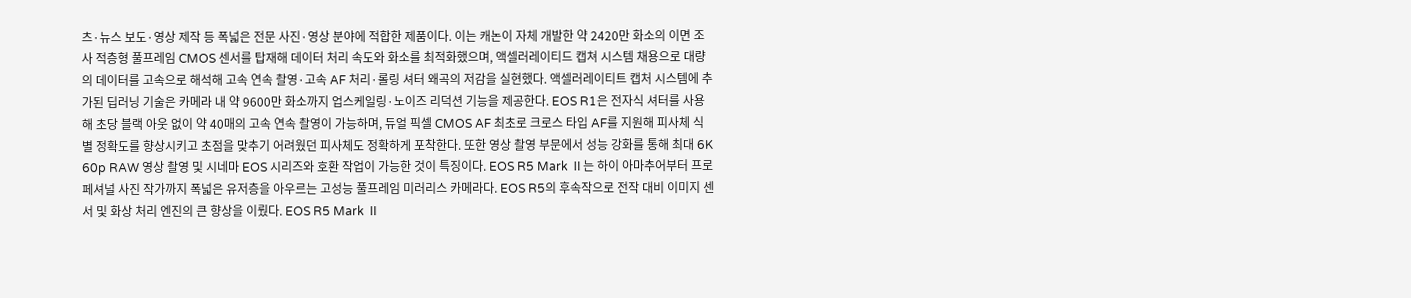츠·뉴스 보도·영상 제작 등 폭넓은 전문 사진·영상 분야에 적합한 제품이다. 이는 캐논이 자체 개발한 약 2420만 화소의 이면 조사 적층형 풀프레임 CMOS 센서를 탑재해 데이터 처리 속도와 화소를 최적화했으며, 액셀러레이티드 캡쳐 시스템 채용으로 대량의 데이터를 고속으로 해석해 고속 연속 촬영·고속 AF 처리·롤링 셔터 왜곡의 저감을 실현했다. 액셀러레이티트 캡처 시스템에 추가된 딥러닝 기술은 카메라 내 약 9600만 화소까지 업스케일링·노이즈 리덕션 기능을 제공한다. EOS R1은 전자식 셔터를 사용해 초당 블랙 아웃 없이 약 40매의 고속 연속 촬영이 가능하며, 듀얼 픽셀 CMOS AF 최초로 크로스 타입 AF를 지원해 피사체 식별 정확도를 향상시키고 초점을 맞추기 어려웠던 피사체도 정확하게 포착한다. 또한 영상 촬영 부문에서 성능 강화를 통해 최대 6K 60p RAW 영상 촬영 및 시네마 EOS 시리즈와 호환 작업이 가능한 것이 특징이다. EOS R5 Mark Ⅱ는 하이 아마추어부터 프로페셔널 사진 작가까지 폭넓은 유저층을 아우르는 고성능 풀프레임 미러리스 카메라다. EOS R5의 후속작으로 전작 대비 이미지 센서 및 화상 처리 엔진의 큰 향상을 이뤘다. EOS R5 Mark Ⅱ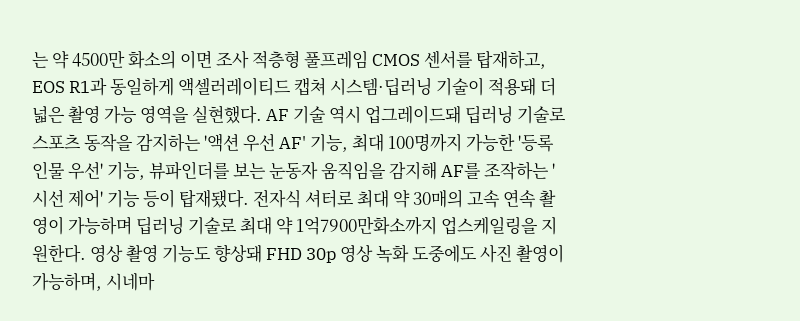는 약 4500만 화소의 이면 조사 적층형 풀프레임 CMOS 센서를 탑재하고, EOS R1과 동일하게 액셀러레이티드 캡쳐 시스템·딥러닝 기술이 적용돼 더 넓은 촬영 가능 영역을 실현했다. AF 기술 역시 업그레이드돼 딥러닝 기술로 스포츠 동작을 감지하는 '액션 우선 AF' 기능, 최대 100명까지 가능한 '등록 인물 우선' 기능, 뷰파인더를 보는 눈동자 움직임을 감지해 AF를 조작하는 '시선 제어' 기능 등이 탑재됐다. 전자식 셔터로 최대 약 30매의 고속 연속 촬영이 가능하며 딥러닝 기술로 최대 약 1억7900만화소까지 업스케일링을 지원한다. 영상 촬영 기능도 향상돼 FHD 30p 영상 녹화 도중에도 사진 촬영이 가능하며, 시네마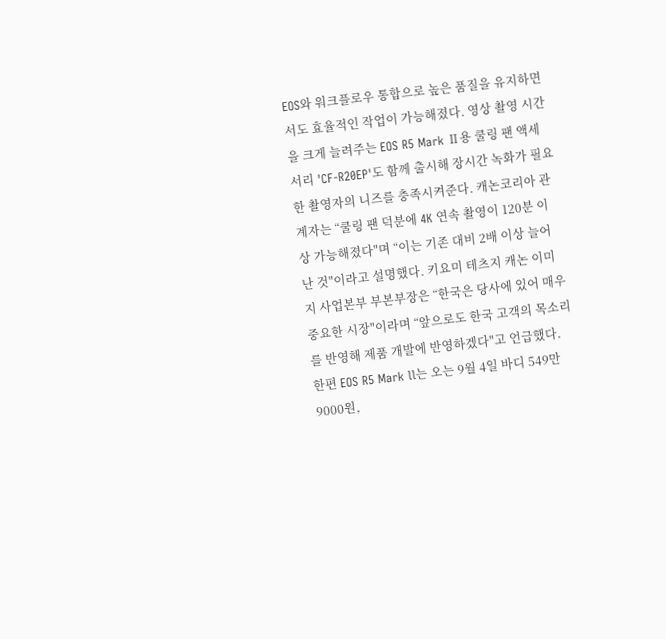EOS와 워크플로우 통합으로 높은 품질을 유지하면서도 효율적인 작업이 가능해졌다. 영상 촬영 시간을 크게 늘려주는 EOS R5 Mark Ⅱ용 쿨링 팬 액세서리 'CF-R20EP'도 함께 출시해 장시간 녹화가 필요한 촬영자의 니즈를 충족시켜준다. 캐논코리아 관계자는 “쿨링 팬 덕분에 4K 연속 촬영이 120분 이상 가능해졌다"며 “이는 기존 대비 2배 이상 늘어난 것"이라고 설명했다. 키요미 테츠지 캐논 이미지 사업본부 부본부장은 “한국은 당사에 있어 매우 중요한 시장"이라며 “앞으로도 한국 고객의 목소리를 반영해 제품 개발에 반영하겠다"고 언급했다. 한편 EOS R5 Mark ll는 오는 9월 4일 바디 549만9000원,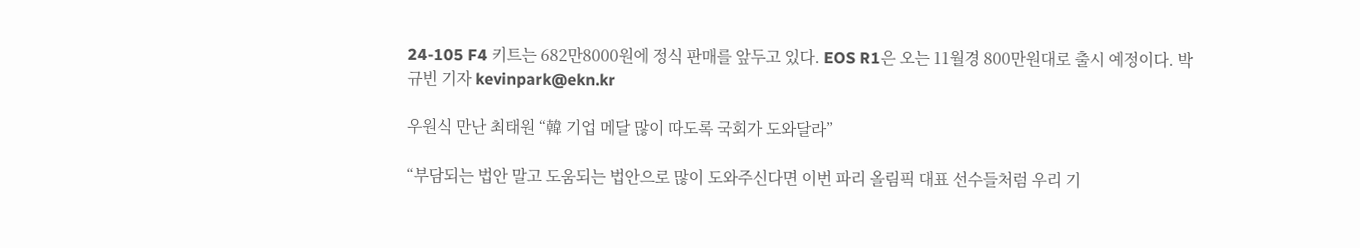24-105 F4 키트는 682만8000원에 정식 판매를 앞두고 있다. EOS R1은 오는 11월경 800만원대로 출시 예정이다. 박규빈 기자 kevinpark@ekn.kr

우원식 만난 최태원 “韓 기업 메달 많이 따도록 국회가 도와달라”

“부담되는 법안 말고 도움되는 법안으로 많이 도와주신다면 이번 파리 올림픽 대표 선수들처럼 우리 기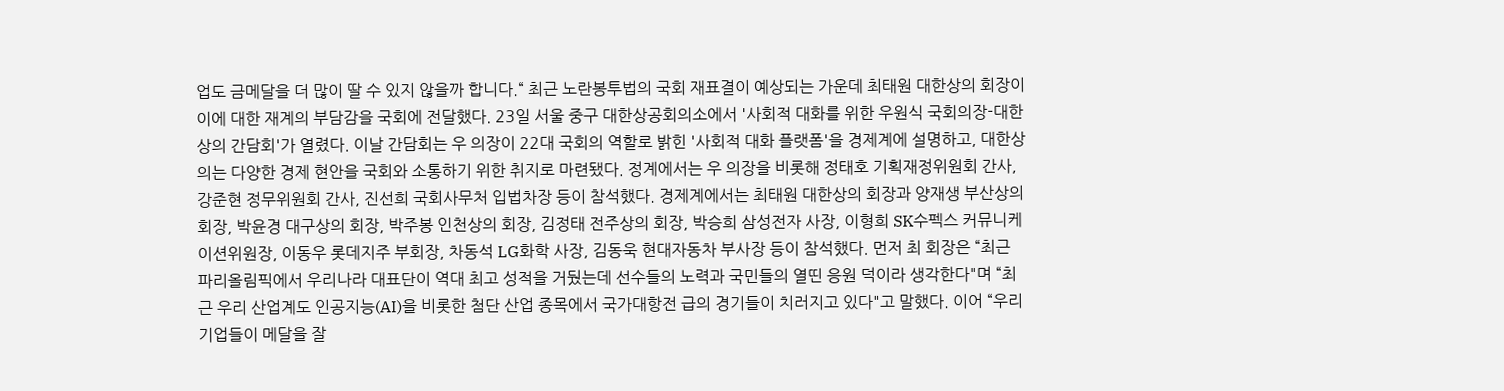업도 금메달을 더 많이 딸 수 있지 않을까 합니다.“ 최근 노란봉투법의 국회 재표결이 예상되는 가운데 최태원 대한상의 회장이 이에 대한 재계의 부담감을 국회에 전달했다. 23일 서울 중구 대한상공회의소에서 '사회적 대화를 위한 우원식 국회의장-대한상의 간담회'가 열렸다. 이날 간담회는 우 의장이 22대 국회의 역할로 밝힌 '사회적 대화 플랫폼'을 경제계에 설명하고, 대한상의는 다양한 경제 현안을 국회와 소통하기 위한 취지로 마련됐다. 정계에서는 우 의장을 비롯해 정태호 기획재정위원회 간사, 강준현 정무위원회 간사, 진선희 국회사무처 입법차장 등이 참석했다. 경제계에서는 최태원 대한상의 회장과 양재생 부산상의 회장, 박윤경 대구상의 회장, 박주봉 인천상의 회장, 김정태 전주상의 회장, 박승희 삼성전자 사장, 이형희 SK수펙스 커뮤니케이션위원장, 이동우 롯데지주 부회장, 차동석 LG화학 사장, 김동욱 현대자동차 부사장 등이 참석했다. 먼저 최 회장은 “최근 파리올림픽에서 우리나라 대표단이 역대 최고 성적을 거뒀는데 선수들의 노력과 국민들의 열띤 응원 덕이라 생각한다"며 “최근 우리 산업계도 인공지능(AI)을 비롯한 첨단 산업 종목에서 국가대항전 급의 경기들이 치러지고 있다"고 말했다. 이어 “우리 기업들이 메달을 잘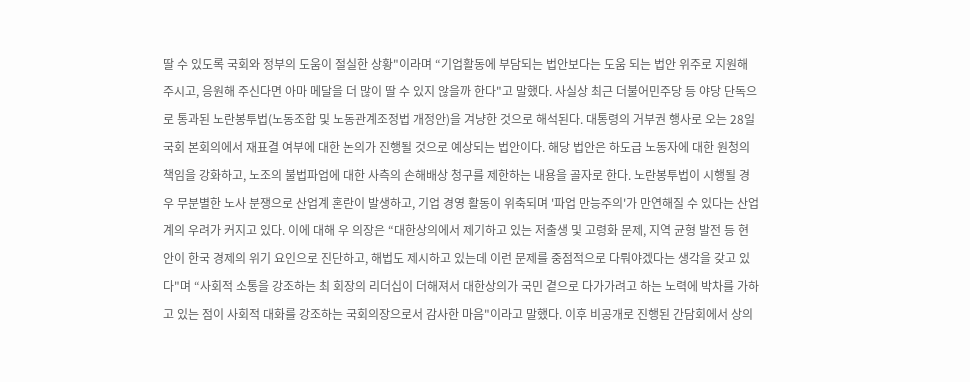딸 수 있도록 국회와 정부의 도움이 절실한 상황"이라며 “기업활동에 부담되는 법안보다는 도움 되는 법안 위주로 지원해 주시고, 응원해 주신다면 아마 메달을 더 많이 딸 수 있지 않을까 한다"고 말했다. 사실상 최근 더불어민주당 등 야당 단독으로 통과된 노란봉투법(노동조합 및 노동관계조정법 개정안)을 겨냥한 것으로 해석된다. 대통령의 거부권 행사로 오는 28일 국회 본회의에서 재표결 여부에 대한 논의가 진행될 것으로 예상되는 법안이다. 해당 법안은 하도급 노동자에 대한 원청의 책임을 강화하고, 노조의 불법파업에 대한 사측의 손해배상 청구를 제한하는 내용을 골자로 한다. 노란봉투법이 시행될 경우 무분별한 노사 분쟁으로 산업계 혼란이 발생하고, 기업 경영 활동이 위축되며 '파업 만능주의'가 만연해질 수 있다는 산업계의 우려가 커지고 있다. 이에 대해 우 의장은 “대한상의에서 제기하고 있는 저출생 및 고령화 문제, 지역 균형 발전 등 현안이 한국 경제의 위기 요인으로 진단하고, 해법도 제시하고 있는데 이런 문제를 중점적으로 다뤄야겠다는 생각을 갖고 있다"며 “사회적 소통을 강조하는 최 회장의 리더십이 더해져서 대한상의가 국민 곁으로 다가가려고 하는 노력에 박차를 가하고 있는 점이 사회적 대화를 강조하는 국회의장으로서 감사한 마음"이라고 말했다. 이후 비공개로 진행된 간담회에서 상의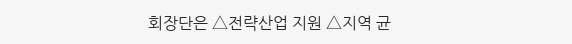회장단은 △전략산업 지원 △지역 균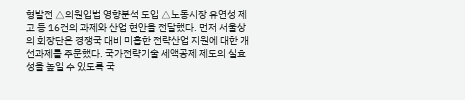형발전 △의원입법 영향분석 도입 △노동시장 유연성 제고 등 16건의 과제와 산업 현안을 전달했다. 먼저 서울상의 회장단은 경쟁국 대비 미흡한 전략산업 지원에 대한 개선과제를 주문했다. 국가전략기술 세액공제 제도의 실효성을 높일 수 있도록 국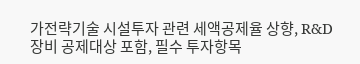가전략기술 시설투자 관련 세액공제율 상향, R&D장비 공제대상 포함, 필수 투자항목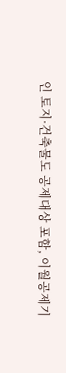인 토지·건축물도 공제대상 포함, 이월공제기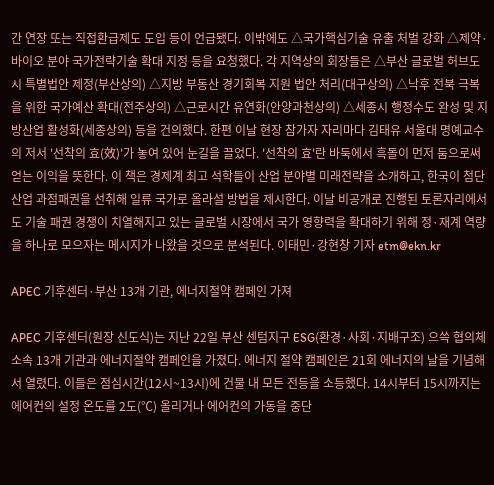간 연장 또는 직접환급제도 도입 등이 언급됐다. 이밖에도 △국가핵심기술 유출 처벌 강화 △제약·바이오 분야 국가전략기술 확대 지정 등을 요청했다. 각 지역상의 회장들은 △부산 글로벌 허브도시 특별법안 제정(부산상의) △지방 부동산 경기회복 지원 법안 처리(대구상의) △낙후 전북 극복을 위한 국가예산 확대(전주상의) △근로시간 유연화(안양과천상의) △세종시 행정수도 완성 및 지방산업 활성화(세종상의) 등을 건의했다. 한편 이날 현장 참가자 자리마다 김태유 서울대 명예교수의 저서 '선착의 효(效)'가 놓여 있어 눈길을 끌었다. '선착의 효'란 바둑에서 흑돌이 먼저 둠으로써 얻는 이익을 뜻한다. 이 책은 경제계 최고 석학들이 산업 분야별 미래전략을 소개하고, 한국이 첨단산업 과점패권을 선취해 일류 국가로 올라설 방법을 제시한다. 이날 비공개로 진행된 토론자리에서도 기술 패권 경쟁이 치열해지고 있는 글로벌 시장에서 국가 영향력을 확대하기 위해 정·재계 역량을 하나로 모으자는 메시지가 나왔을 것으로 분석된다. 이태민·강현창 기자 etm@ekn.kr

APEC 기후센터·부산 13개 기관, 에너지절약 캠페인 가져

APEC 기후센터(원장 신도식)는 지난 22일 부산 센텀지구 ESG(환경·사회·지배구조) 으쓱 협의체 소속 13개 기관과 에너지절약 캠페인을 가졌다. 에너지 절약 캠페인은 21회 에너지의 날을 기념해서 열렸다. 이들은 점심시간(12시~13시)에 건물 내 모든 전등을 소등했다. 14시부터 15시까지는 에어컨의 설정 온도를 2도(℃) 올리거나 에어컨의 가동을 중단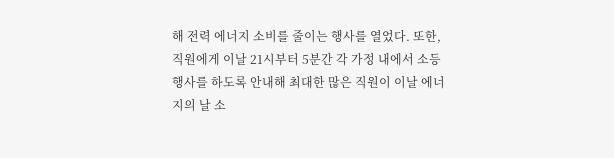해 전력 에너지 소비를 줄이는 행사를 열었다. 또한, 직원에게 이날 21시부터 5분간 각 가정 내에서 소등 행사를 하도록 안내해 최대한 많은 직원이 이날 에너지의 날 소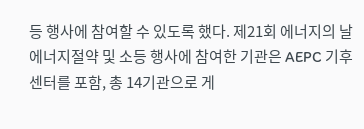등 행사에 참여할 수 있도록 했다. 제21회 에너지의 날 에너지절약 및 소등 행사에 참여한 기관은 AEPC 기후센터를 포함, 총 14기관으로 게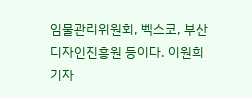임물관리위원회, 벡스코, 부산디자인진흥원 등이다. 이원희 기자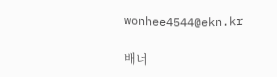wonhee4544@ekn.kr

배너